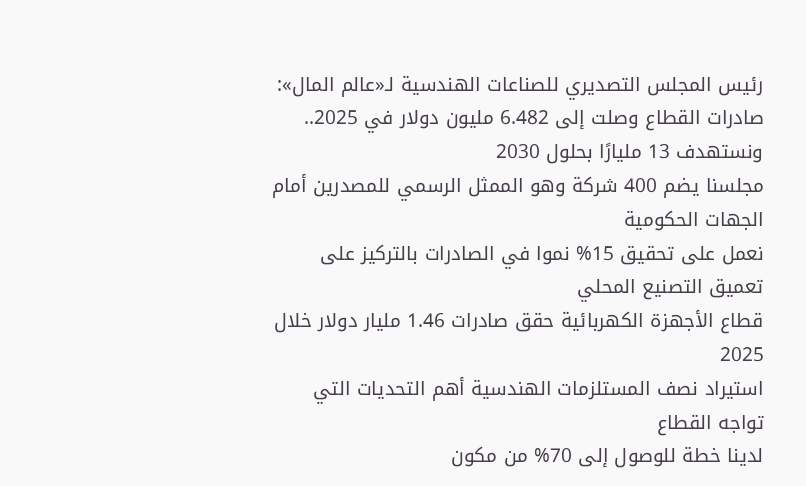رئيس المجلس التصديري للصناعات الهندسية لـ«عالم المال»:
صادرات القطاع وصلت إلى 6.482 مليون دولار في 2025.. ونستهدف 13 مليارًا بحلول 2030
مجلسنا يضم 400 شركة وهو الممثل الرسمي للمصدرين أمام الجهات الحكومية
نعمل على تحقيق 15% نموا في الصادرات بالتركيز على تعميق التصنيع المحلي
قطاع الأجهزة الكهربائية حقق صادرات 1.46 مليار دولار خلال 2025
استيراد نصف المستلزمات الهندسية أهم التحديات التي تواجه القطاع
لدينا خطة للوصول إلى 70% من مكون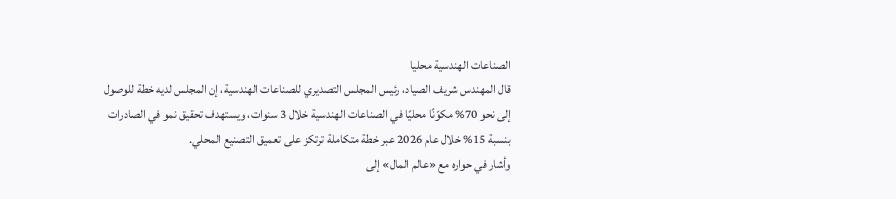الصناعات الهندسية محليا
قال المهندس شريف الصياد، رئيس المجلس التصديري للصناعات الهندسية، إن المجلس لديه خطة للوصول إلى نحو 70% مكوّنًا محليًا في الصناعات الهندسية خلال 3 سنوات، ويستهدف تحقيق نمو في الصادرات بنسبة 15% خلال عام 2026 عبر خطة متكاملة ترتكز على تعميق التصنيع المحلي.
وأشار في حواره مع «عالم المال» إلى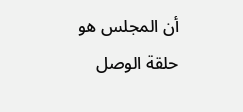أن المجلس هو حلقة الوصل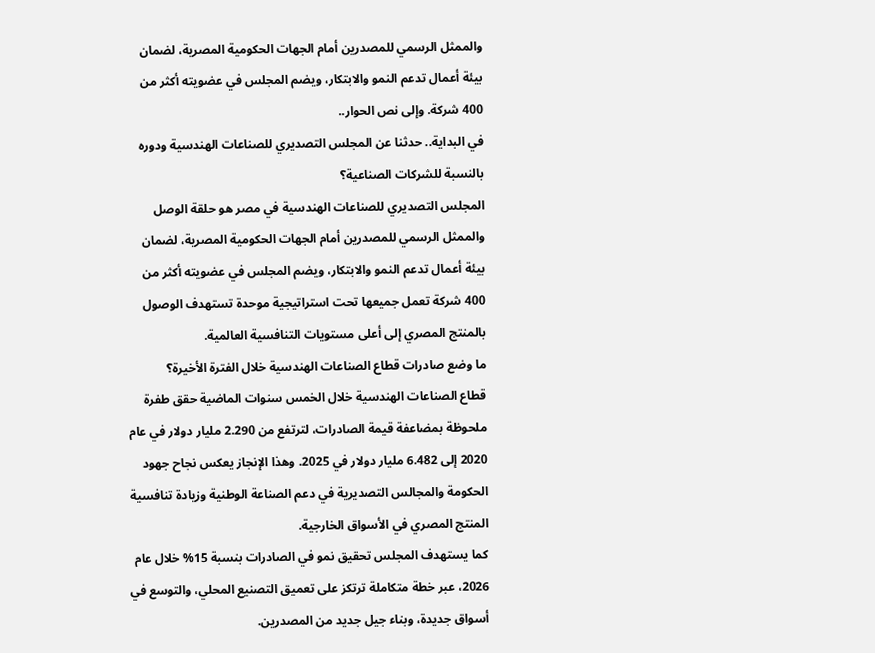والممثل الرسمي للمصدرين أمام الجهات الحكومية المصرية، لضمان بيئة أعمال تدعم النمو والابتكار، ويضم المجلس في عضويته أكثر من 400 شركة. وإلى نص الحوار..
في البداية.. حدثنا عن المجلس التصديري للصناعات الهندسية ودوره بالنسبة للشركات الصناعية؟
المجلس التصديري للصناعات الهندسية في مصر هو حلقة الوصل والممثل الرسمي للمصدرين أمام الجهات الحكومية المصرية، لضمان بيئة أعمال تدعم النمو والابتكار، ويضم المجلس في عضويته أكثر من 400 شركة تعمل جميعها تحت استراتيجية موحدة تستهدف الوصول بالمنتج المصري إلى أعلى مستويات التنافسية العالمية.
ما وضع صادرات قطاع الصناعات الهندسية خلال الفترة الأخيرة؟
قطاع الصناعات الهندسية خلال الخمس سنوات الماضية حقق طفرة ملحوظة بمضاعفة قيمة الصادرات، لترتفع من 2.290 مليار دولار في عام 2020 إلى 6.482 مليار دولار في 2025. وهذا الإنجاز يعكس نجاح جهود الحكومة والمجالس التصديرية في دعم الصناعة الوطنية وزيادة تنافسية المنتج المصري في الأسواق الخارجية.
كما يستهدف المجلس تحقيق نمو في الصادرات بنسبة 15% خلال عام 2026، عبر خطة متكاملة ترتكز على تعميق التصنيع المحلي، والتوسع في أسواق جديدة، وبناء جيل جديد من المصدرين.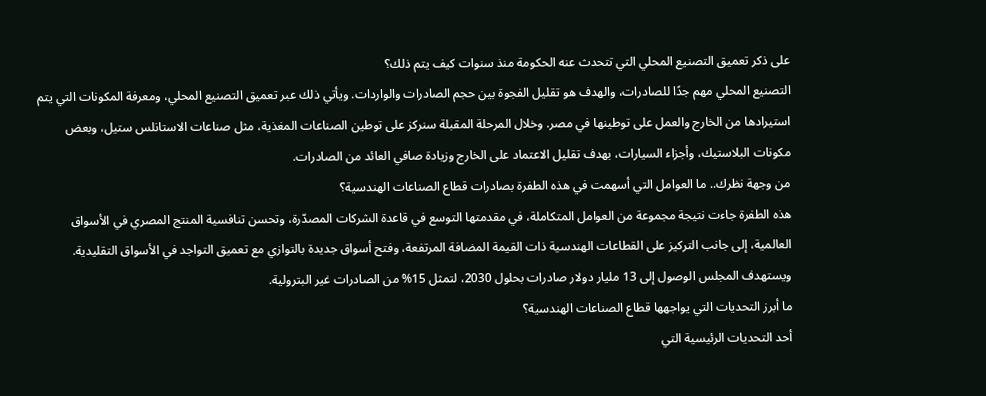على ذكر تعميق التصنيع المحلي التي تتحدث عنه الحكومة منذ سنوات كيف يتم ذلك؟
التصنيع المحلي مهم جدًا للصادرات، والهدف هو تقليل الفجوة بين حجم الصادرات والواردات. ويأتي ذلك عبر تعميق التصنيع المحلي، ومعرفة المكونات التي يتم استيرادها من الخارج والعمل على توطينها في مصر. وخلال المرحلة المقبلة سنركز على توطين الصناعات المغذية، مثل صناعات الاستانلس ستيل، وبعض مكونات البلاستيك، وأجزاء السيارات، بهدف تقليل الاعتماد على الخارج وزيادة صافي العائد من الصادرات.
من وجهة نظرك.. ما العوامل التي أسهمت في هذه الطفرة بصادرات قطاع الصناعات الهندسية؟
هذه الطفرة جاءت نتيجة مجموعة من العوامل المتكاملة، في مقدمتها التوسع في قاعدة الشركات المصدّرة، وتحسن تنافسية المنتج المصري في الأسواق العالمية، إلى جانب التركيز على القطاعات الهندسية ذات القيمة المضافة المرتفعة، وفتح أسواق جديدة بالتوازي مع تعميق التواجد في الأسواق التقليدية. ويستهدف المجلس الوصول إلى 13 مليار دولار صادرات بحلول 2030، لتمثل 15% من الصادرات غير البترولية.
ما أبرز التحديات التي يواجهها قطاع الصناعات الهندسية؟
أحد التحديات الرئيسية التي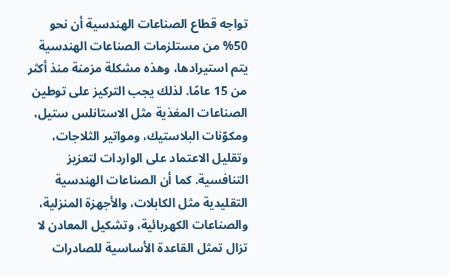تواجه قطاع الصناعات الهندسية أن نحو 50% من مستلزمات الصناعات الهندسية يتم استيرادها، وهذه مشكلة مزمنة منذ أكثر من 15 عامًا. لذلك يجب التركيز على توطين الصناعات المغذية مثل الاستانلس ستيل، ومكوّنات البلاستيك، ومواتير الثلاجات، وتقليل الاعتماد على الواردات لتعزيز التنافسية. كما أن الصناعات الهندسية التقليدية مثل الكابلات، والأجهزة المنزلية، والصناعات الكهربائية، وتشكيل المعادن لا تزال تمثل القاعدة الأساسية للصادرات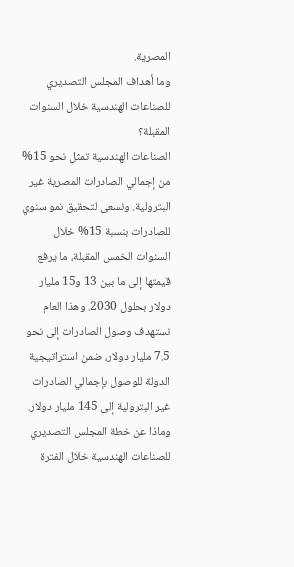المصرية.
وما أهداف المجلس التصديري للصناعات الهندسية خلال السنوات المقبلة؟
الصناعات الهندسية تمثل نحو 15% من إجمالي الصادرات المصرية غير البترولية. ونسعى لتحقيق نمو سنوي للصادرات بنسبة 15% خلال السنوات الخمس المقبلة، ما يرفع قيمتها إلى ما بين 13 و15 مليار دولار بحلول 2030. وهذا العام نستهدف وصول الصادرات إلى نحو 7.5 مليار دولار، ضمن استراتيجية الدولة للوصول بإجمالي الصادرات غير البترولية إلى 145 مليار دولار.
وماذا عن خطة المجلس التصديري للصناعات الهندسية خلال الفترة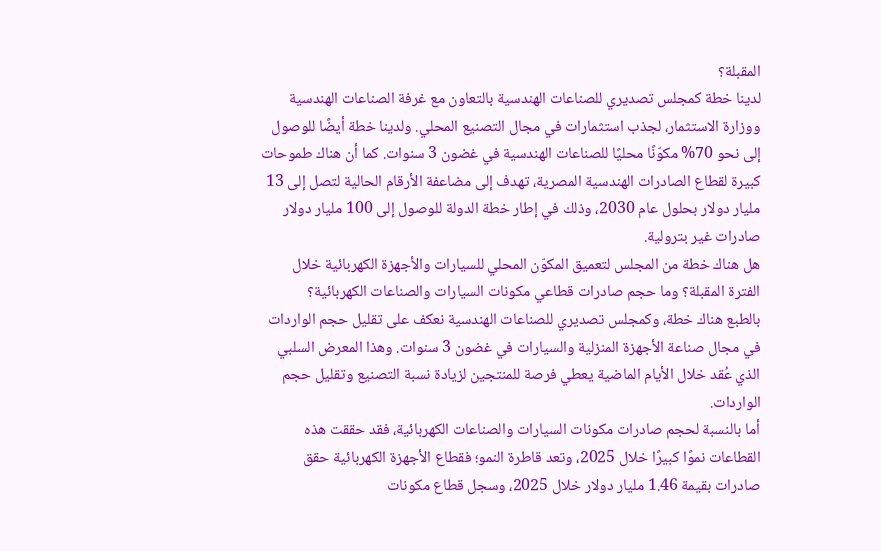المقبلة؟
لدينا خطة كمجلس تصديري للصناعات الهندسية بالتعاون مع غرفة الصناعات الهندسية ووزارة الاستثمار، لجذب استثمارات في مجال التصنيع المحلي. ولدينا خطة أيضًا للوصول إلى نحو 70% مكوّنًا محليًا للصناعات الهندسية في غضون 3 سنوات. كما أن هناك طموحات كبيرة لقطاع الصادرات الهندسية المصرية، تهدف إلى مضاعفة الأرقام الحالية لتصل إلى 13 مليار دولار بحلول عام 2030، وذلك في إطار خطة الدولة للوصول إلى 100 مليار دولار صادرات غير بترولية.
هل هناك خطة من المجلس لتعميق المكوّن المحلي للسيارات والأجهزة الكهربائية خلال الفترة المقبلة؟ وما حجم صادرات قطاعي مكونات السيارات والصناعات الكهربائية؟
بالطبع هناك خطة، وكمجلس تصديري للصناعات الهندسية نعكف على تقليل حجم الواردات في مجال صناعة الأجهزة المنزلية والسيارات في غضون 3 سنوات. وهذا المعرض السلبي الذي عُقد خلال الأيام الماضية يعطي فرصة للمنتجين لزيادة نسبة التصنيع وتقليل حجم الواردات.
أما بالنسبة لحجم صادرات مكونات السيارات والصناعات الكهربائية، فقد حققت هذه القطاعات نموًا كبيرًا خلال 2025، وتعد قاطرة النمو؛ فقطاع الأجهزة الكهربائية حقق صادرات بقيمة 1.46 مليار دولار خلال 2025، وسجل قطاع مكونات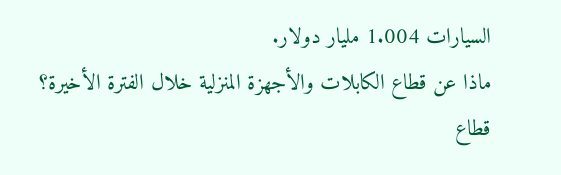السيارات 1.004 مليار دولار.
ماذا عن قطاع الكابلات والأجهزة المنزلية خلال الفترة الأخيرة؟
قطاع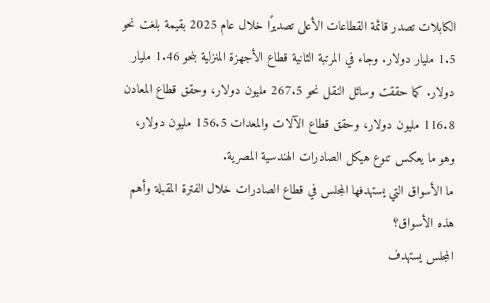الكابلات تصدر قائمة القطاعات الأعلى تصديرًا خلال عام 2025 بقيمة بلغت نحو 1.5 مليار دولار. وجاء في المرتبة الثانية قطاع الأجهزة المنزلية بنحو 1.46 مليار دولار. كما حققت وسائل النقل نحو 267.5 مليون دولار، وحقق قطاع المعادن 116.8 مليون دولار، وحقق قطاع الآلات والمعدات 156.5 مليون دولار، وهو ما يعكس تنوع هيكل الصادرات الهندسية المصرية.
ما الأسواق التي يستهدفها المجلس في قطاع الصادرات خلال الفترة المقبلة وأهم هذه الأسواق؟
المجلس يستهدف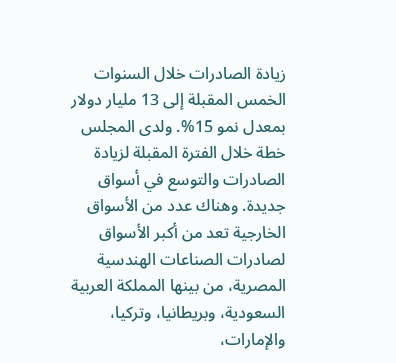زيادة الصادرات خلال السنوات الخمس المقبلة إلى 13 مليار دولار بمعدل نمو 15%. ولدى المجلس خطة خلال الفترة المقبلة لزيادة الصادرات والتوسع في أسواق جديدة. وهناك عدد من الأسواق الخارجية تعد من أكبر الأسواق لصادرات الصناعات الهندسية المصرية، من بينها المملكة العربية السعودية، وبريطانيا، وتركيا، والإمارات،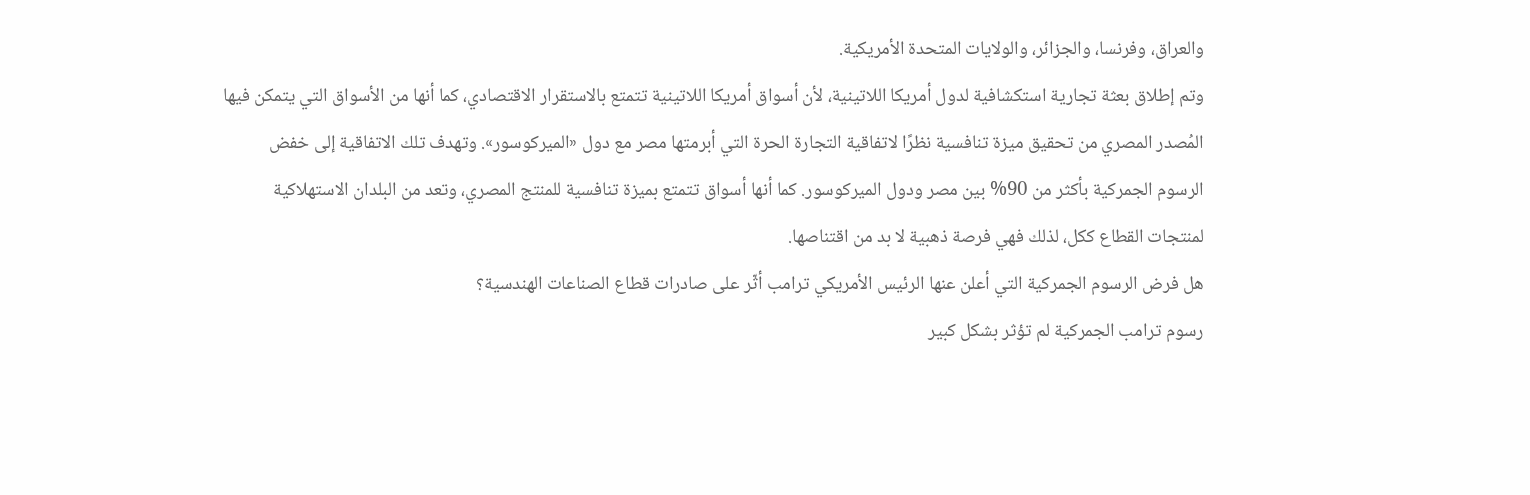والعراق، وفرنسا، والجزائر، والولايات المتحدة الأمريكية.
وتم إطلاق بعثة تجارية استكشافية لدول أمريكا اللاتينية، لأن أسواق أمريكا اللاتينية تتمتع بالاستقرار الاقتصادي، كما أنها من الأسواق التي يتمكن فيها المُصدر المصري من تحقيق ميزة تنافسية نظرًا لاتفاقية التجارة الحرة التي أبرمتها مصر مع دول «الميركوسور». وتهدف تلك الاتفاقية إلى خفض الرسوم الجمركية بأكثر من 90% بين مصر ودول الميركوسور. كما أنها أسواق تتمتع بميزة تنافسية للمنتج المصري، وتعد من البلدان الاستهلاكية لمنتجات القطاع ككل، لذلك فهي فرصة ذهبية لا بد من اقتناصها.
هل فرض الرسوم الجمركية التي أعلن عنها الرئيس الأمريكي ترامب أثّر على صادرات قطاع الصناعات الهندسية؟
رسوم ترامب الجمركية لم تؤثر بشكل كبير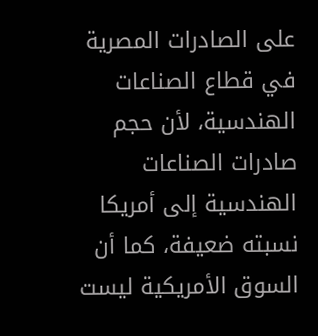على الصادرات المصرية في قطاع الصناعات الهندسية، لأن حجم صادرات الصناعات الهندسية إلى أمريكا نسبته ضعيفة، كما أن السوق الأمريكية ليست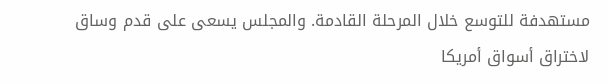مستهدفة للتوسع خلال المرحلة القادمة. والمجلس يسعى على قدم وساق لاختراق أسواق أمريكا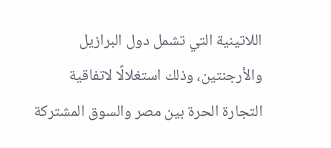اللاتينية التي تشمل دول البرازيل والأرجنتين، وذلك استغلالًا لاتفاقية التجارة الحرة بين مصر والسوق المشتركة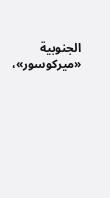الجنوبية «ميركوسور»،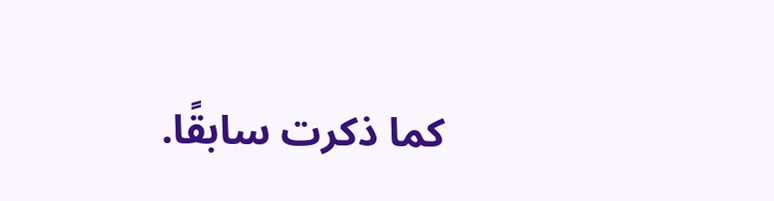كما ذكرت سابقًا.